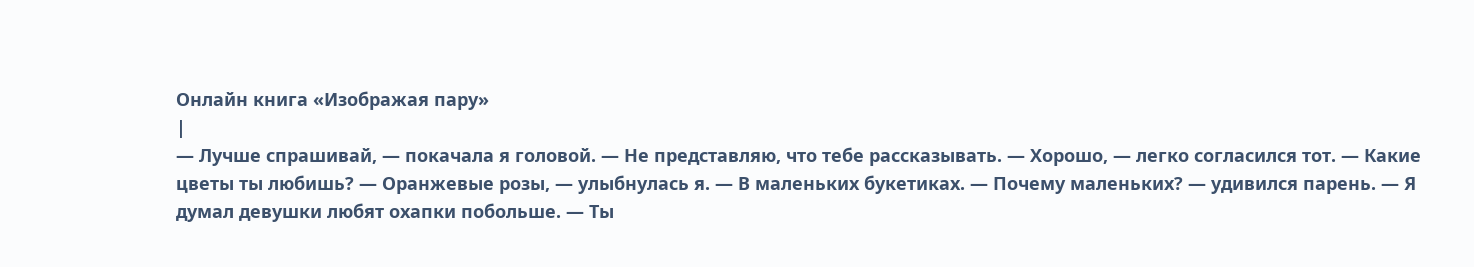Онлайн книга «Изображая пару»
|
— Лучше спрашивай, — покачала я головой. — Не представляю, что тебе рассказывать. — Хорошо, — легко согласился тот. — Какие цветы ты любишь? — Оранжевые розы, — улыбнулась я. — В маленьких букетиках. — Почему маленьких? — удивился парень. — Я думал девушки любят охапки побольше. — Ты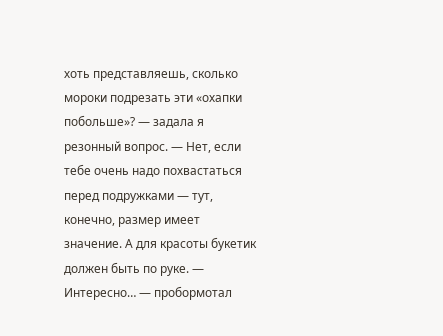хоть представляешь, сколько мороки подрезать эти «охапки побольше»? — задала я резонный вопрос. — Нет, если тебе очень надо похвастаться перед подружками — тут, конечно, размер имеет значение. А для красоты букетик должен быть по руке. — Интересно… — пробормотал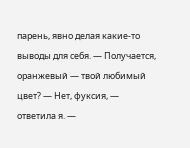парень, явно делая какие-то выводы для себя. — Получается, оранжевый — твой любимый цвет? — Нет, фуксия, — ответила я. —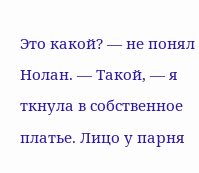Это какой? — не понял Нолан. — Такой, — я ткнула в собственное платье. Лицо у парня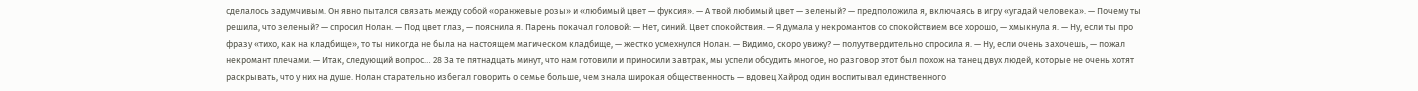сделалось задумчивым. Он явно пытался связать между собой «оранжевые розы» и «любимый цвет — фуксия». — А твой любимый цвет — зеленый? — предположила я, включаясь в игру «угадай человека». — Почему ты решила, что зеленый? — спросил Нолан. — Под цвет глаз, — пояснила я. Парень покачал головой: — Нет, синий. Цвет спокойствия. — Я думала у некромантов со спокойствием все хорошо, — хмыкнула я. — Ну, если ты про фразу «тихо, как на кладбище», то ты никогда не была на настоящем магическом кладбище, — жестко усмехнулся Нолан. — Видимо, скоро увижу? — полуутвердительно спросила я. — Ну, если очень захочешь, — пожал некромант плечами. — Итак, следующий вопрос… 28 За те пятнадцать минут, что нам готовили и приносили завтрак, мы успели обсудить многое, но разговор этот был похож на танец двух людей, которые не очень хотят раскрывать, что у них на душе. Нолан старательно избегал говорить о семье больше, чем знала широкая общественность — вдовец Хайрод один воспитывал единственного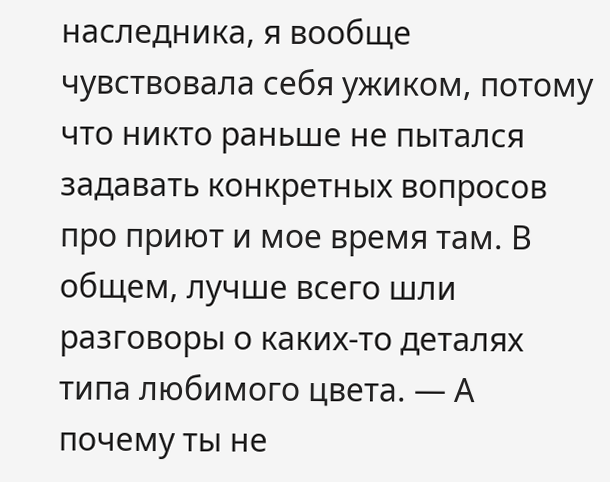наследника, я вообще чувствовала себя ужиком, потому что никто раньше не пытался задавать конкретных вопросов про приют и мое время там. В общем, лучше всего шли разговоры о каких-то деталях типа любимого цвета. — А почему ты не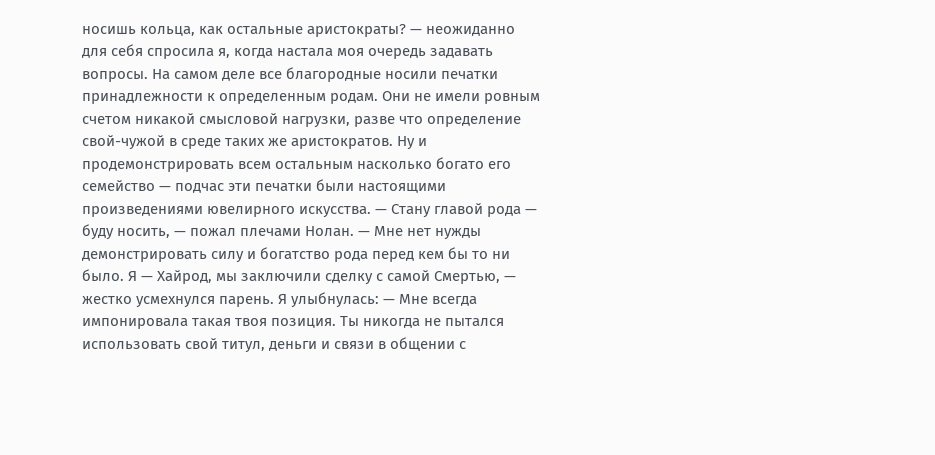носишь кольца, как остальные аристократы? — неожиданно для себя спросила я, когда настала моя очередь задавать вопросы. На самом деле все благородные носили печатки принадлежности к определенным родам. Они не имели ровным счетом никакой смысловой нагрузки, разве что определение свой-чужой в среде таких же аристократов. Ну и продемонстрировать всем остальным насколько богато его семейство — подчас эти печатки были настоящими произведениями ювелирного искусства. — Стану главой рода — буду носить, — пожал плечами Нолан. — Мне нет нужды демонстрировать силу и богатство рода перед кем бы то ни было. Я — Хайрод, мы заключили сделку с самой Смертью, — жестко усмехнулся парень. Я улыбнулась: — Мне всегда импонировала такая твоя позиция. Ты никогда не пытался использовать свой титул, деньги и связи в общении с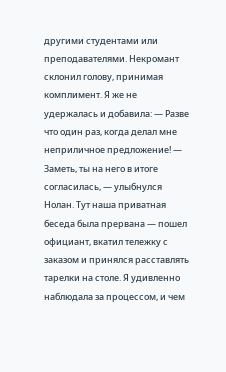другими студентами или преподавателями. Некромант склонил голову, принимая комплимент. Я же не удержалась и добавила: — Разве что один раз, когда делал мне неприличное предложение! — Заметь, ты на него в итоге согласилась, — улыбнулся Нолан. Тут наша приватная беседа была прервана — пошел официант, вкатил тележку с заказом и принялся расставлять тарелки на столе. Я удивленно наблюдала за процессом, и чем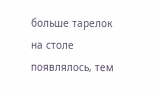больше тарелок на столе появлялось, тем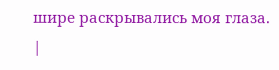шире раскрывались моя глаза. |